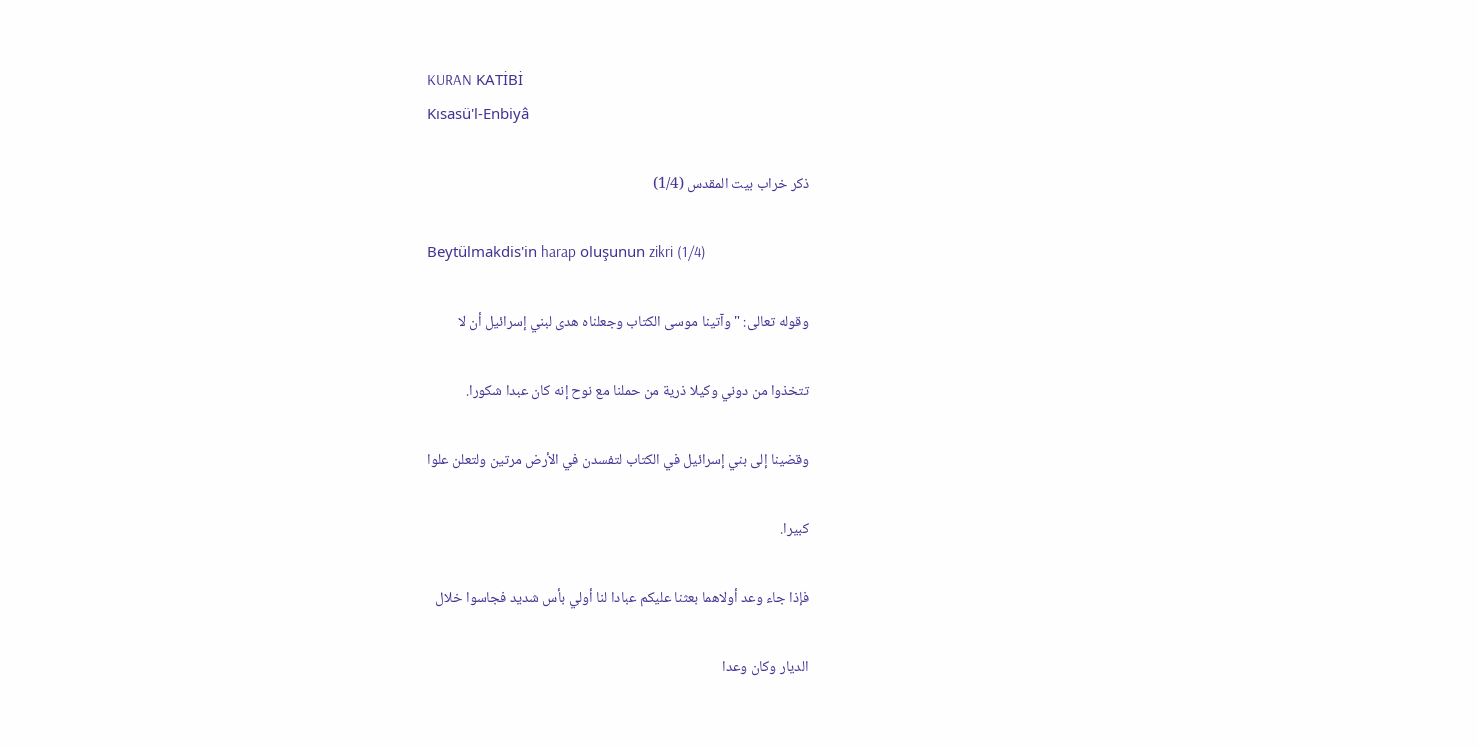KURAN KATİBİ
Kısasü'l-Enbiyâ

ذكر خراب بيت المقدس (1/4)

Beytülmakdis'in harap oluşunun zikri (1/4)

وقوله تعالى: " وآتينا موسى الكتاب وجعلناه هدى لبني إسرائيل أن لا

تتخذوا من دوني وكيلا ذرية من حملنا مع نوح إنه كان عبدا شكورا.

وقضينا إلى بني إسرائيل في الكتاب لتفسدن في الأرض مرتين ولتعلن علوا

كبيرا.

فإذا جاء وعد أولاهما بعثنا عليكم عبادا لنا أولي بأس شديد فجاسوا خلال

الديار وكان وعدا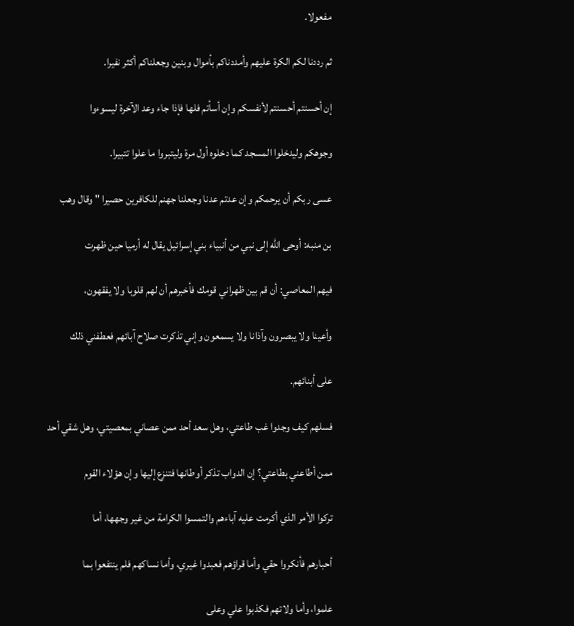مفعولا.

ثم رددنا لكم الكرة عليهم وأمددناكم بأموال وبنين وجعلناكم أكثر نفيرا.

إن أحسنتم أحسنتم لأنفسكم وإن أسأتم فلها فإذا جاء وعد الآخرة ليسوءوا

وجوهكم وليدخلوا المسجد كما دخلوه أول مرة وليتبروا ما علوا تتبيرا.

عسى ربكم أن يرحمكم وإن عدتم عدنا وجعلنا جهنم للكافرين حصيرا " وقال وهب

بن منبه: أوحى الله إلى نبي من أنبياء بني إسرائيل يقال له أرميا حين ظهرت

فيهم المعاصي: أن قم بين ظهراني قومك فأخبرهم أن لهم قلوبا ولا يفقهون،

وأعينا ولا يبصرون وآذانا ولا يسمعون وإني تذكرت صلاح آبائهم فعطفني ذلك

على أبنائهم.

فسلهم كيف وجدوا غب طاعتي، وهل سعد أحد ممن عصاني بمعصيتي، وهل شقي أحد

ممن أطاعني بطاعتي؟ إن الدواب تذكر أوطانها فتنزع إليها وإن هؤلاء القوم

تركوا الأمر الذي أكرمت عليه آباءهم والتمسوا الكرامة من غير وجهها، أما

أحبارهم فأنكروا حقي وأما قراؤهم فعبدوا غيري، وأما نساكهم فلم ينتفعوا بما

علموا، وأما ولاتهم فكذبوا علي وعلى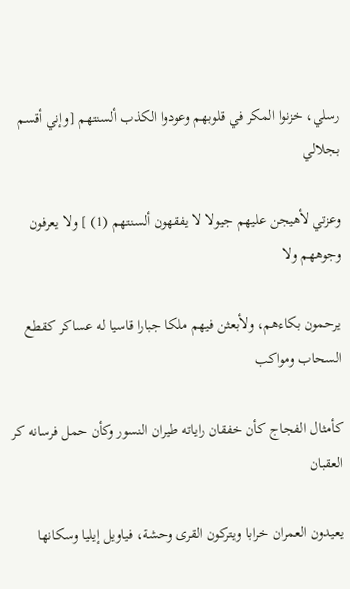رسلي، خزنوا المكر في قلوبهم وعودوا الكذب ألسنتهم [وإني أقسم بجلالي

وعزتي لأهيجن عليهم جيولا لا يفقهون ألسنتهم (1) ] ولا يعرفون وجوههم ولا

يرحمون بكاءهم، ولأبعثن فيهم ملكا جبارا قاسيا له عساكر كقطع السحاب ومواكب

كأمثال الفجاج كأن خفقان راياته طيران النسور وكأن حمل فرسانه كر العقبان

يعيدون العمران خرابا ويتركون القرى وحشة، فياويل إيليا وسكانها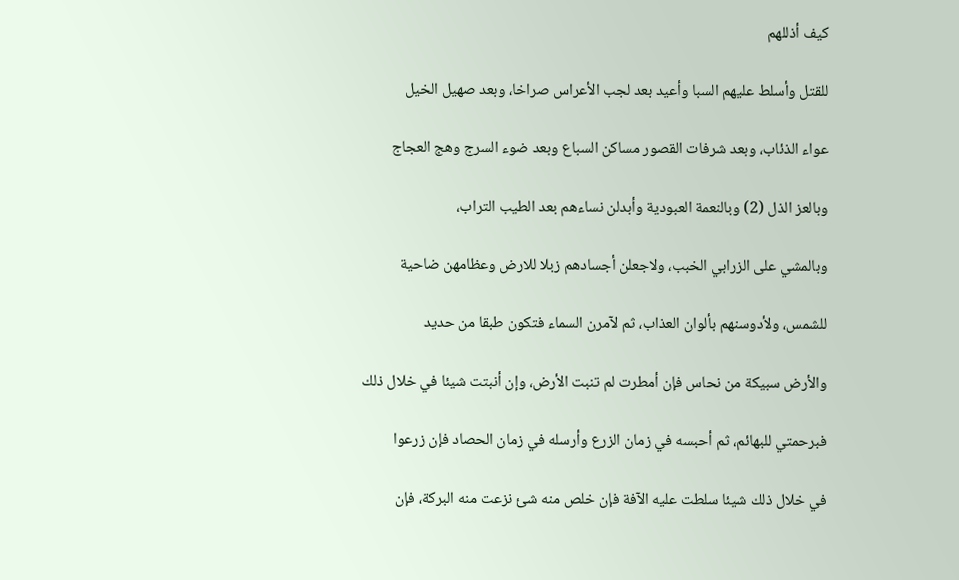كيف أذللهم

للقتل وأسلط عليهم السبا وأعيد بعد لجب الأعراس صراخا، وبعد صهيل الخيل

عواء الذئاب، وبعد شرفات القصور مساكن السباع وبعد ضوء السرج وهج العجاج

وبالعز الذل (2) وبالنعمة العبودية وأبدلن نساءهم بعد الطيب التراب،

وبالمشي على الزرابي الخبب، ولاجعلن أجسادهم زبلا للارض وعظامهن ضاحية

للشمس، ولأدوسنهم بألوان العذاب، ثم لآمرن السماء فتكون طبقا من حديد

والأرض سبيكة من نحاس فإن أمطرت لم تنبت الأرض، وإن أنبتت شيئا في خلال ذلك

فبرحمتي للبهائم، ثم أحبسه في زمان الزرع وأرسله في زمان الحصاد فإن زرعوا

في خلال ذلك شيئا سلطت عليه الآفة فإن خلص منه شئ نزعت منه البركة، فإن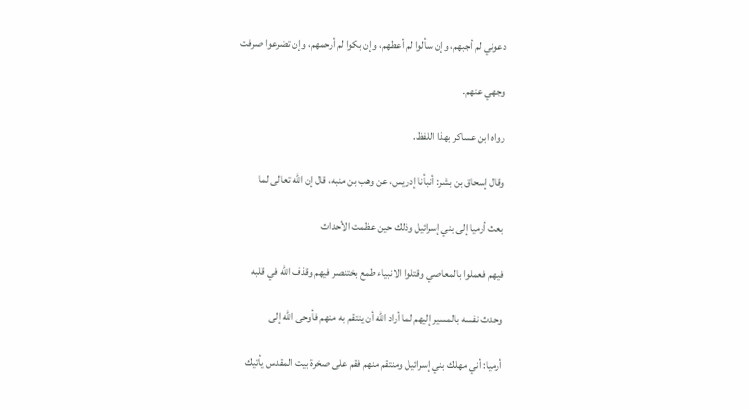دعوني لم أجبهم، وإن سألوا لم أعطهم، وإن بكوا لم أرحمهم، وإن تضرعوا صرفت

وجهي عنهم.

رواه ابن عساكر بهذا اللفظ.

وقال إسحاق بن بشر: أنبأنا إدريس، عن وهب بن منبه، قال إن الله تعالى لما

بعث أرميا إلى بني إسرائيل وذلك حين عظمت الأحداث

فيهم فعملوا بالمعاصي وقتلوا الانبياء طمع بختنصر فيهم وقذف الله في قلبه

وحدث نفسه بالمسير إليهم لما أراد الله أن ينتقم به منهم فأوحى الله إلى

أرميا: أني مهلك بني إسرائيل ومنتقم منهم فقم على صخرة بيت المقدس يأتيك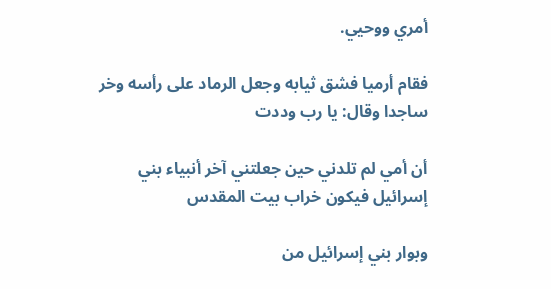أمري ووحيي.

فقام أرميا فشق ثيابه وجعل الرماد على رأسه وخر ساجدا وقال: يا رب وددت

أن أمي لم تلدني حين جعلتني آخر أنبياء بني إسرائيل فيكون خراب بيت المقدس

وبوار بني إسرائيل من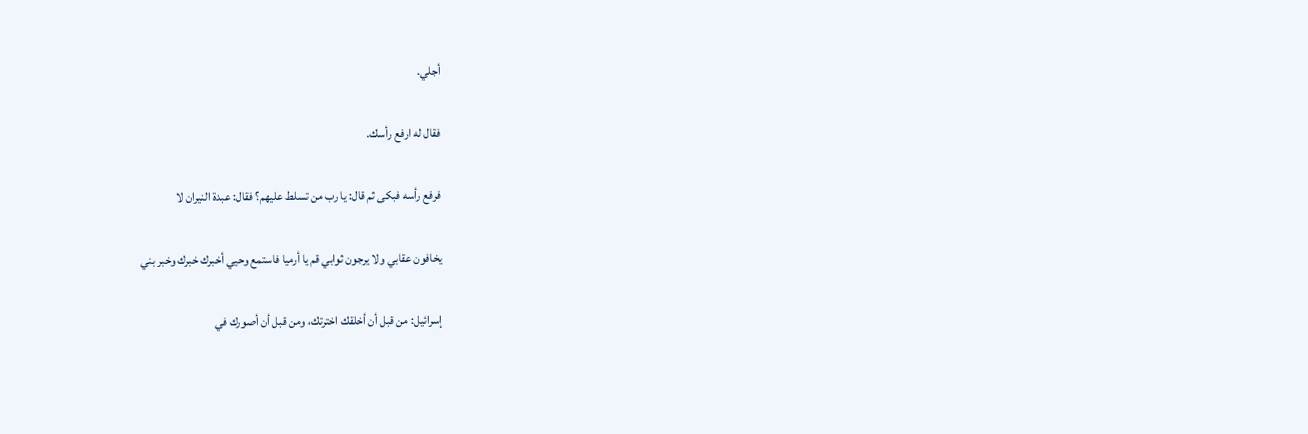أجلي.

فقال له ارفع رأسك.

فرفع رأسه فبكى ثم قال: يا رب من تسلط عليهم؟ فقال: عبدة النيران لا

يخافون عقابي ولا يرجون ثوابي قم يا أرميا فاستمع وحيي أخبرك خبرك وخبر بني

إسرائيل: من قبل أن أخلقك اخترتك، ومن قبل أن أصورك في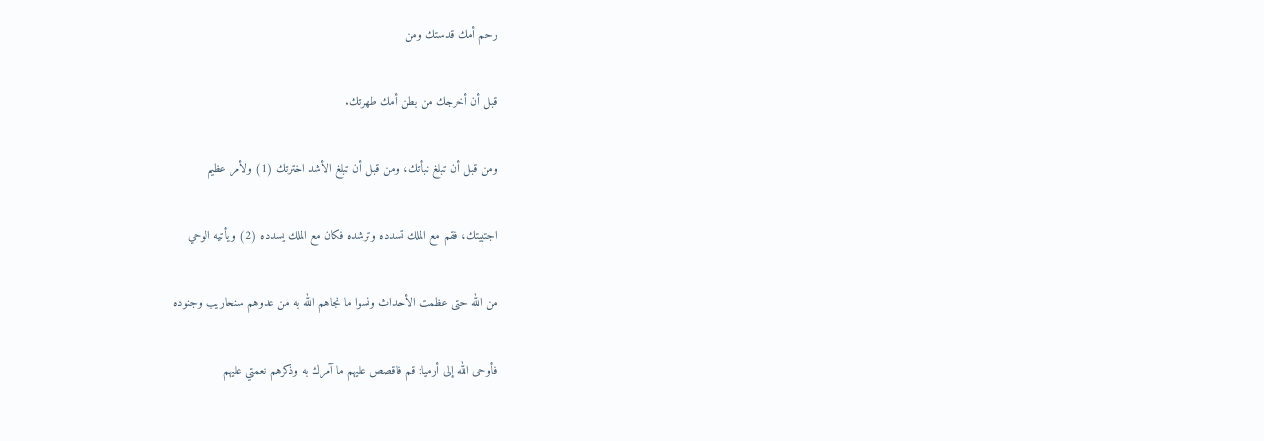رحم أمك قدستك ومن

قبل أن أخرجك من بطن أمك طهرتك.

ومن قبل أن تبلغ نبأتك، ومن قبل أن تبلغ الأشد اخترتك (1) ولأمر عظيم

اجتبيتك، فقم مع الملك تسدده وترشده فكان مع الملك يسدده (2) ويأتيه الوحي

من الله حتى عظمت الأحداث ونسوا ما نجاهم الله به من عدوهم سنحاريب وجنوده

فأوحى الله إلى أرميا: قم فاقصص عليهم ما آمرك به وذكرهم نعمتي عليهم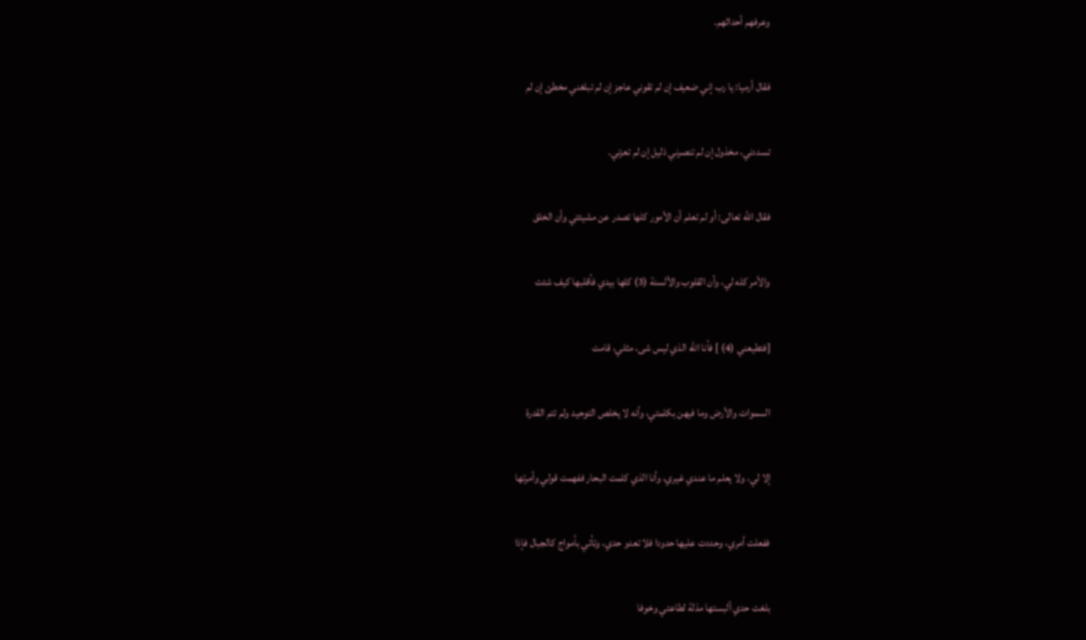وعرفهم أحداثهم.

فقال أرميا: يا رب إني ضعيف إن لم تقوني عاجز إن لم تبلغني مخطئ إن لم

تسددني، مخذول إن لم تنصرني ذليل إن لم تعزني.

فقال الله تعالى: أو لم تعلم أن الأمور كلها تصدر عن مشيئتي وأن الخلق

والأمر كله لي، وأن القلوب والألسنة (3) كلها بيدي فأقلبها كيف شئت

[فتطيعني (4) ] فأنا الله الذي ليس شى، مثلي، قامت

السموات والأرض وما فيهن بكلمتي، وأنه لا يخلص التوحيد ولم تتم القدرة

إلا لي، ولا يعلم ما عندي غيري، وأنا الذي كلمت البحار ففهمت قولي وأمرتها

ففعلت أمري، وحددت عليها حدودا فلا تعدو حدي، وتأتي بأمواج كالجبال فإذا

بلغت حدي ألبستها مذلة لطاعتي وخوفا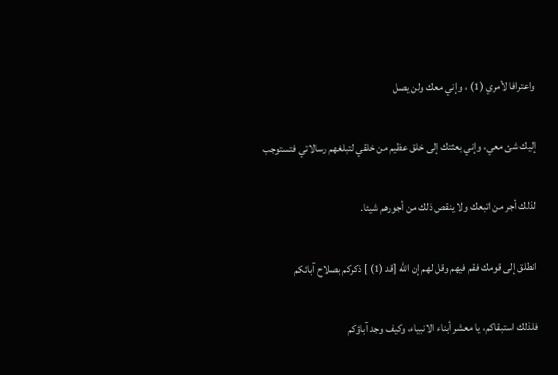واعترافا لأمري (1) ، وإني معك ولن يصل

إليك شئ معي، وإني بعثتك إلى خلق عظيم من خلقي لتبلغهم رسالاتي فتستوجب

لذلك أجر من اتبعك ولا ينقص ذلك من أجورهم شيئا.

انطلق إلى قومك فقم فيهم وقل لهم إن الله [قد (1) ] ذكركم بصلاح آبائكم

فلذلك استبقاكم، يا معشر أبناء الانبياء، وكيف وجد آباؤكم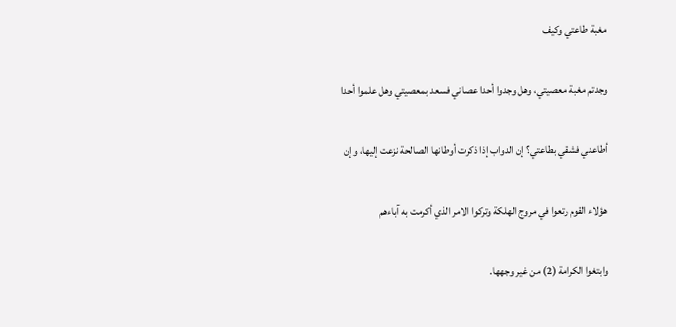مغبة طاعتي وكيف

وجدتم مغبة معصيتي، وهل وجدوا أحدا عصاني فسعد بمعصيتي وهل علموا أحدا

أطاعني فشقي بطاعتي؟ إن الدواب إذا ذكرت أوطانها الصالحة نزعت إليها، وإن

هؤلاء القوم رتعوا في مروج الهلكة وتركوا الامر الذي أكرمت به آباءهم

وابتغوا الكرامة (2) من غير وجهها.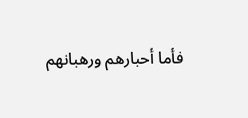فأما أحبارهم ورهبانهم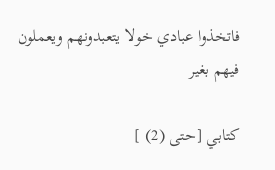فاتخذوا عبادي خولا يتعبدونهم ويعملون فيهم بغير

كتابي [حتى (2) ]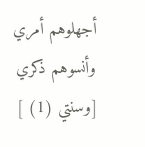أجهلوهم أمري وأنسوهم ذكري [وسنتي (1) ]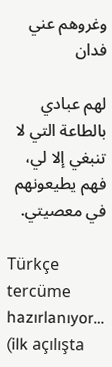وغروهم عني فدان

لهم عبادي بالطاعة التي لا تنبغي إلا لي، فهم يطيعونهم في معصيتي.

Türkçe tercüme hazırlanıyor… (ilk açılışta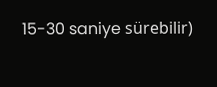15-30 saniye sürebilir)